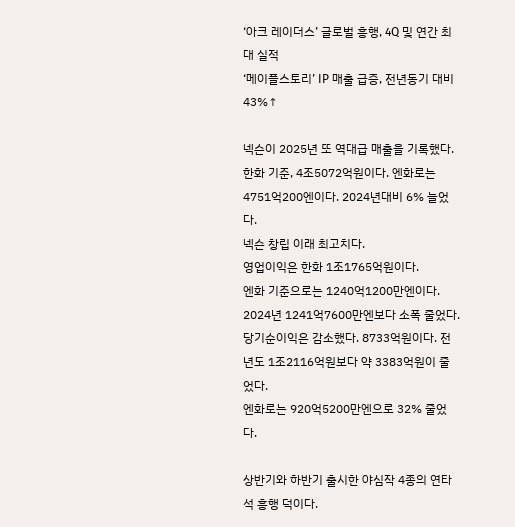‘아크 레이더스’ 글로벌 흥행, 4Q 및 연간 최대 실적
‘메이플스토리’ IP 매출 급증, 전년동기 대비 43%↑

넥슨이 2025년 또 역대급 매출을 기록했다.
한화 기준, 4조5072억원이다. 엔화로는 4751억200엔이다. 2024년대비 6% 늘었다.
넥슨 창립 이래 최고치다.
영업이익은 한화 1조1765억원이다.
엔화 기준으로는 1240억1200만엔이다. 2024년 1241억7600만엔보다 소폭 줄었다.
당기순이익은 감소했다. 8733억원이다. 전년도 1조2116억원보다 약 3383억원이 줄었다.
엔화로는 920억5200만엔으로 32% 줄었다.

상반기와 하반기 출시한 야심작 4종의 연타석 흥행 덕이다.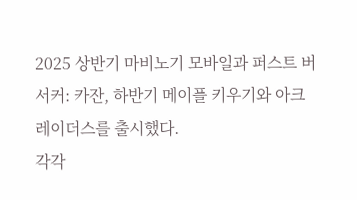2025 상반기 마비노기 모바일과 퍼스트 버서커: 카잔, 하반기 메이플 키우기와 아크 레이더스를 출시했다.
각각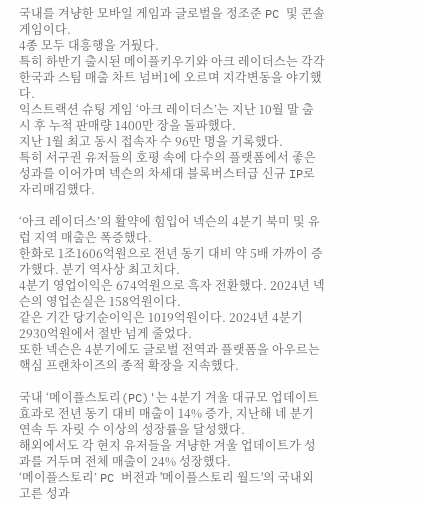국내를 겨냥한 모바일 게임과 글로벌을 정조준 PC 및 콘솔 게임이다.
4종 모두 대흥행을 거뒀다.
특히 하반기 출시된 메이플키우기와 아크 레이더스는 각각 한국과 스팀 매출 차트 넘버1에 오르며 지각변동을 야기했다.
익스트랙션 슈팅 게임 ‘아크 레이더스’는 지난 10월 말 출시 후 누적 판매량 1400만 장을 돌파했다.
지난 1월 최고 동시 접속자 수 96만 명을 기록했다.
특히 서구권 유저들의 호평 속에 다수의 플랫폼에서 좋은 성과를 이어가며 넥슨의 차세대 블록버스터급 신규 IP로 자리매김했다.

‘아크 레이더스’의 활약에 힘입어 넥슨의 4분기 북미 및 유럽 지역 매출은 폭증했다.
한화로 1조1606억원으로 전년 동기 대비 약 5배 가까이 증가했다. 분기 역사상 최고치다.
4분기 영업이익은 674억원으로 흑자 전환했다. 2024년 넥슨의 영업손실은 158억원이다.
같은 기간 당기순이익은 1019억원이다. 2024년 4분기 2930억원에서 절반 넘게 줄었다.
또한 넥슨은 4분기에도 글로벌 전역과 플랫폼을 아우르는 핵심 프랜차이즈의 종적 확장을 지속했다.

국내 ‘메이플스토리(PC)'는 4분기 겨울 대규모 업데이트 효과로 전년 동기 대비 매출이 14% 증가, 지난해 네 분기 연속 두 자릿 수 이상의 성장률을 달성했다.
해외에서도 각 현지 유저들을 겨냥한 겨울 업데이트가 성과를 거두며 전체 매출이 24% 성장했다.
‘메이플스토리’ PC 버전과 '메이플스토리 월드'의 국내외 고른 성과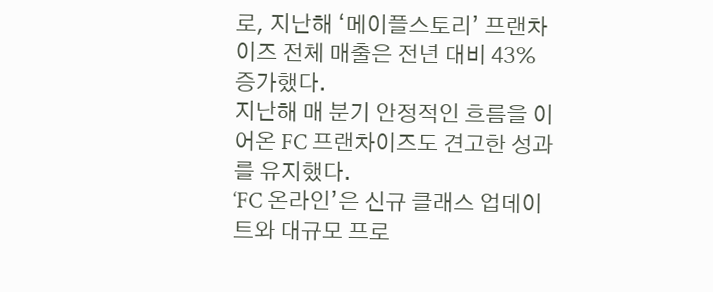로, 지난해 ‘메이플스토리’ 프랜차이즈 전체 매출은 전년 대비 43% 증가했다.
지난해 매 분기 안정적인 흐름을 이어온 FC 프랜차이즈도 견고한 성과를 유지했다.
‘FC 온라인’은 신규 클래스 업데이트와 대규모 프로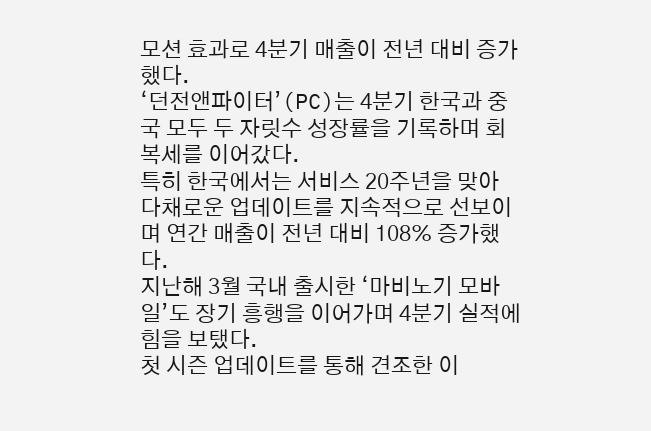모션 효과로 4분기 매출이 전년 대비 증가했다.
‘던전앤파이터’(PC)는 4분기 한국과 중국 모두 두 자릿수 성장률을 기록하며 회복세를 이어갔다.
특히 한국에서는 서비스 20주년을 맞아 다채로운 업데이트를 지속적으로 선보이며 연간 매출이 전년 대비 108% 증가했다.
지난해 3월 국내 출시한 ‘마비노기 모바일’도 장기 흥행을 이어가며 4분기 실적에 힘을 보탰다.
첫 시즌 업데이트를 통해 견조한 이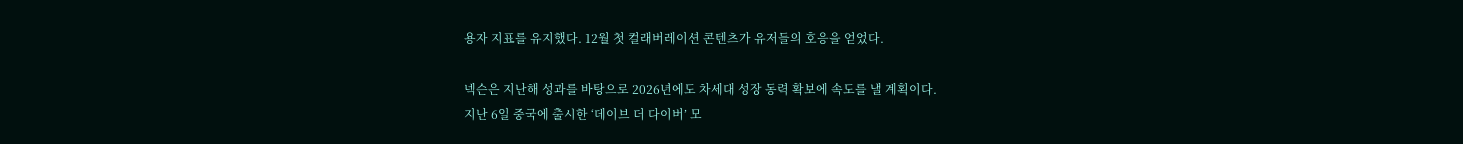용자 지표를 유지했다. 12월 첫 컬래버레이션 콘텐츠가 유저들의 호응을 얻었다.

넥슨은 지난해 성과를 바탕으로 2026년에도 차세대 성장 동력 확보에 속도를 낼 계획이다.
지난 6일 중국에 출시한 ‘데이브 더 다이버’ 모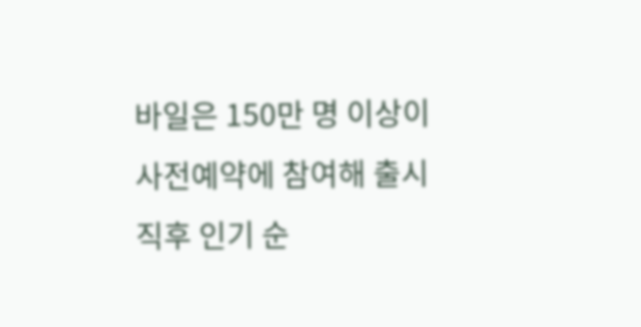바일은 150만 명 이상이 사전예약에 참여해 출시 직후 인기 순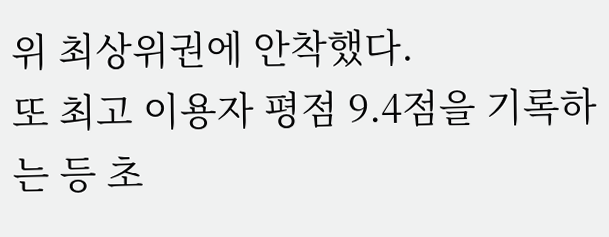위 최상위권에 안착했다.
또 최고 이용자 평점 9.4점을 기록하는 등 초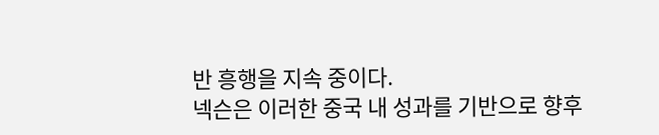반 흥행을 지속 중이다.
넥슨은 이러한 중국 내 성과를 기반으로 향후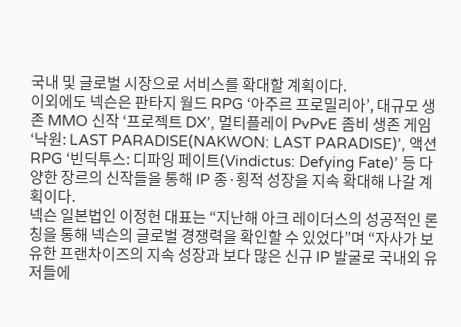국내 및 글로벌 시장으로 서비스를 확대할 계획이다.
이외에도 넥슨은 판타지 월드 RPG ‘아주르 프로밀리아’, 대규모 생존 MMO 신작 ‘프로젝트 DX’, 멀티플레이 PvPvE 좀비 생존 게임 ‘낙원: LAST PARADISE(NAKWON: LAST PARADISE)’, 액션 RPG ‘빈딕투스: 디파잉 페이트(Vindictus: Defying Fate)’ 등 다양한 장르의 신작들을 통해 IP 종·횡적 성장을 지속 확대해 나갈 계획이다.
넥슨 일본법인 이정헌 대표는 “지난해 아크 레이더스의 성공적인 론칭을 통해 넥슨의 글로벌 경쟁력을 확인할 수 있었다”며 “자사가 보유한 프랜차이즈의 지속 성장과 보다 많은 신규 IP 발굴로 국내외 유저들에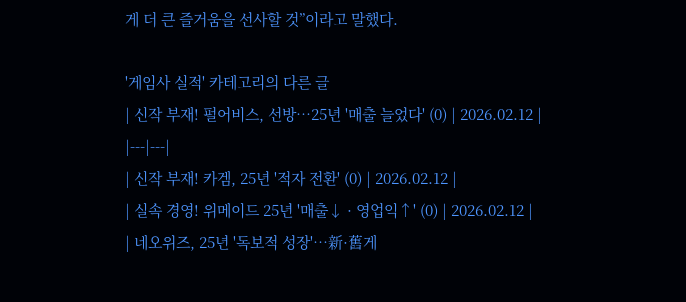게 더 큰 즐거움을 선사할 것”이라고 말했다.

'게임사 실적' 카테고리의 다른 글
| 신작 부재! 펄어비스, 선방…25년 '매출 늘었다' (0) | 2026.02.12 |
|---|---|
| 신작 부재! 카겜, 25년 '적자 전환' (0) | 2026.02.12 |
| 실속 경영! 위메이드 25년 '매출↓ · 영업익↑' (0) | 2026.02.12 |
| 네오위즈, 25년 '독보적 성장'…新·舊게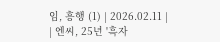임, 흥행 (1) | 2026.02.11 |
| 엔씨, 25년 '흑자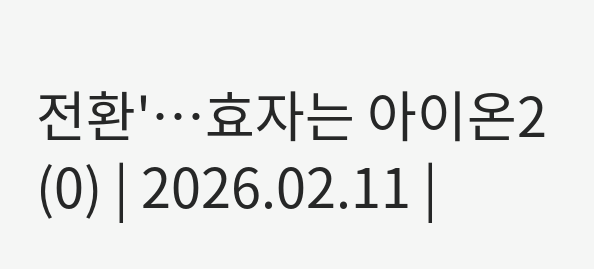전환'…효자는 아이온2 (0) | 2026.02.11 |